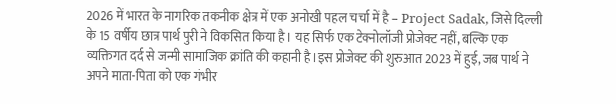2026 में भारत के नागरिक तकनीक क्षेत्र में एक अनोखी पहल चर्चा में है – Project Sadak, जिसे दिल्ली के 15 वर्षीय छात्र पार्थ पुरी ने विकसित किया है। यह सिर्फ एक टेक्नोलॉजी प्रोजेक्ट नहीं, बल्कि एक व्यक्तिगत दर्द से जन्मी सामाजिक क्रांति की कहानी है।इस प्रोजेक्ट की शुरुआत 2023 में हुई, जब पार्थ ने अपने माता-पिता को एक गंभीर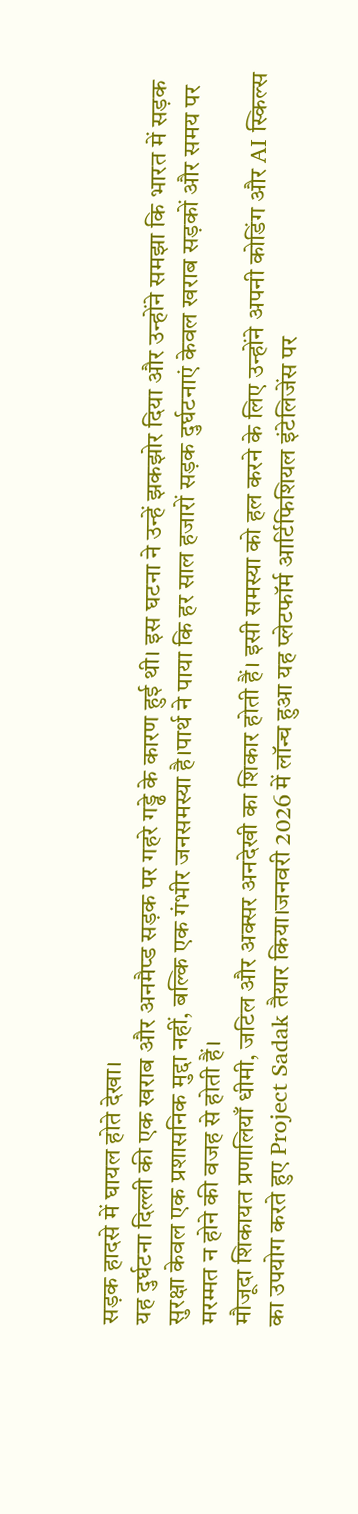सड़क हादसे में घायल होते देखा।
यह दुर्घटना दिल्ली की एक खराब और अनमैप्ड सड़क पर गहरे गड्ढे के कारण हुई थी। इस घटना ने उन्हें झकझोर दिया और उन्होंने समझा कि भारत में सड़क सुरक्षा केवल एक प्रशासनिक मुद्दा नहीं, बल्कि एक गंभीर जनसमस्या है।पार्थ ने पाया कि हर साल हजारों सड़क दुर्घटनाएं केवल खराब सड़कों और समय पर मरम्मत न होने की वजह से होती हैं।
मौजूदा शिकायत प्रणालियाँ धीमी, जटिल और अक्सर अनदेखी का शिकार होती हैं। इसी समस्या को हल करने के लिए उन्होंने अपनी कोडिंग और AI स्किल्स का उपयोग करते हुए Project Sadak तैयार किया।जनवरी 2026 में लॉन्च हुआ यह प्लेटफॉर्म आर्टिफिशियल इंटेलिजेंस पर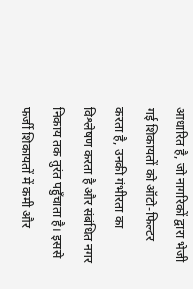आधारित है, जो नागरिकों द्वारा भेजी गई शिकायतों को ऑटो-फिल्टर करता है, उनकी गंभीरता का विश्लेषण करता है और संबंधित नगर निकाय तक तुरंत पहुँचाता है। इससे फर्जी शिकायतों में कमी और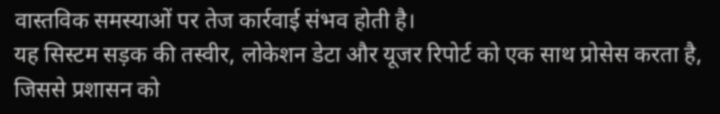वास्तविक समस्याओं पर तेज कार्रवाई संभव होती है।
यह सिस्टम सड़क की तस्वीर, लोकेशन डेटा और यूजर रिपोर्ट को एक साथ प्रोसेस करता है, जिससे प्रशासन को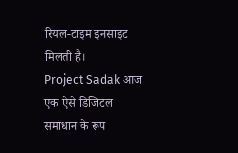रियल-टाइम इनसाइट मिलती है।
Project Sadak आज एक ऐसे डिजिटल समाधान के रूप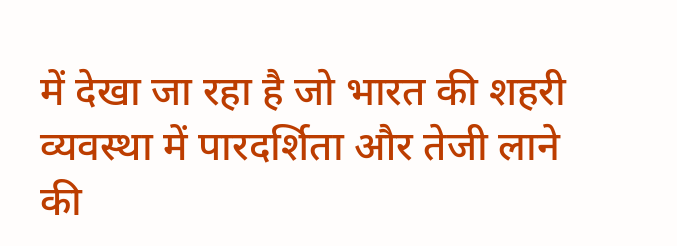में देखा जा रहा है जो भारत की शहरी व्यवस्था में पारदर्शिता और तेजी लाने की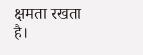क्षमता रखता है।